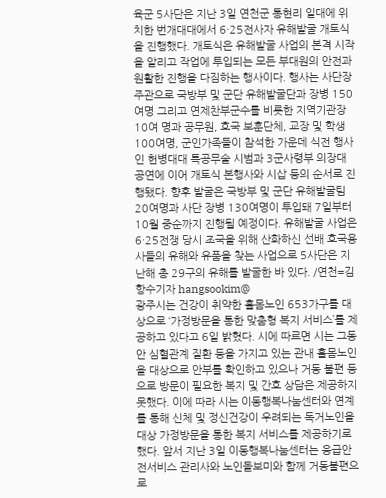육군 5사단은 지난 3일 연천군 통현리 일대에 위치한 번개대대에서 6·25전사자 유해발굴 개토식을 진행했다. 개토식은 유해발굴 사업의 본격 시작을 알리고 작업에 투입되는 모든 부대원의 안전과 원활한 진행을 다짐하는 행사이다. 행사는 사단장 주관으로 국방부 및 군단 유해발굴단과 장병 150여명 그리고 연제찬부군수를 비롯한 지역기관장 10여 명과 공무원, 호국 보훈단체, 교장 및 학생 100여명, 군인가족들이 참석한 가운데 식전 행사인 헌병대대 특공무술 시범과 3군사령부 의장대 공연에 이어 개토식 본행사와 시삽 등의 순서로 진행됐다. 향후 발굴은 국방부 및 군단 유해발굴팀 20여명과 사단 장병 130여명이 투입돼 7일부터 10월 중순까지 진행될 예정이다. 유해발굴 사업은 6·25전쟁 당시 조국을 위해 산화하신 선배 호국용사들의 유해와 유품을 찾는 사업으로 5사단은 지난해 총 29구의 유해를 발굴한 바 있다. /연천=김항수기자 hangsookim@
광주시는 건강이 취약한 홀몸노인 653가구를 대상으로 ‘가정방문을 통한 맞춤형 복지 서비스’를 제공하고 있다고 6일 밝혔다. 시에 따르면 시는 그동안 심혈관계 질환 등을 가지고 있는 관내 홀몸노인을 대상으로 안부를 확인하고 있으나 거동 불편 등으로 방문이 필요한 복지 및 간호 상담은 제공하지 못했다. 이에 따라 시는 이동행복나눔센터와 연계를 통해 신체 및 정신건강이 우려되는 독거노인을 대상 가정방문을 통한 복지 서비스를 제공하기로 했다. 앞서 지난 3일 이동행복나눔센터는 응급안전서비스 관리사와 노인돌보미와 함께 거동불편으로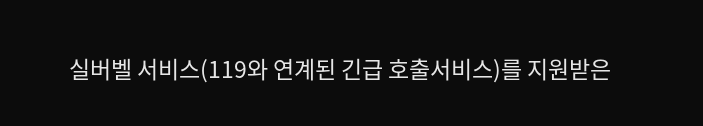실버벨 서비스(119와 연계된 긴급 호출서비스)를 지원받은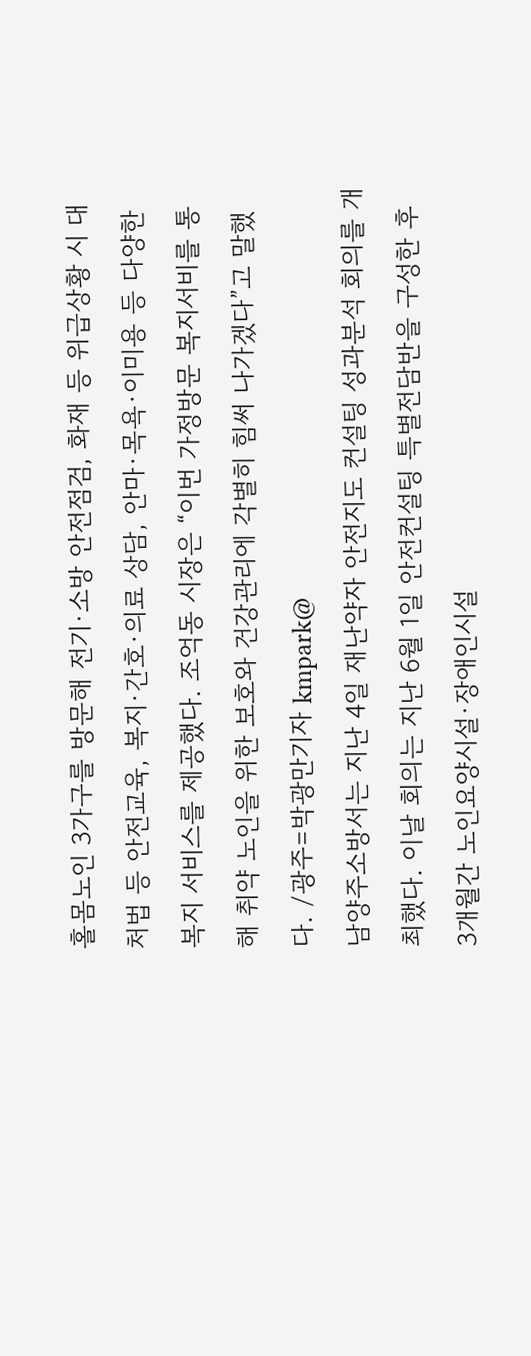홀몸노인 3가구를 방문해 전기·소방 안전점검, 화재 등 위급상황 시 대처법 등 안전교육, 복지·간호·의료 상담, 안마·목욕·이미용 등 다양한 복지 서비스를 제공했다. 조억동 시장은 “이번 가정방문 복지서비를 통해 취약 노인을 위한 보호와 건강관리에 각별히 힘써 나가겠다”고 말했다. /광주=박광만기자 kmpark@
남양주소방서는 지난 4일 재난약자 안전지도 컨설팅 성과분석 회의를 개최했다. 이날 회의는 지난 6월 1일 안전컨설팅 특별전담반을 구성한 후 3개월간 노인요양시설·장애인시설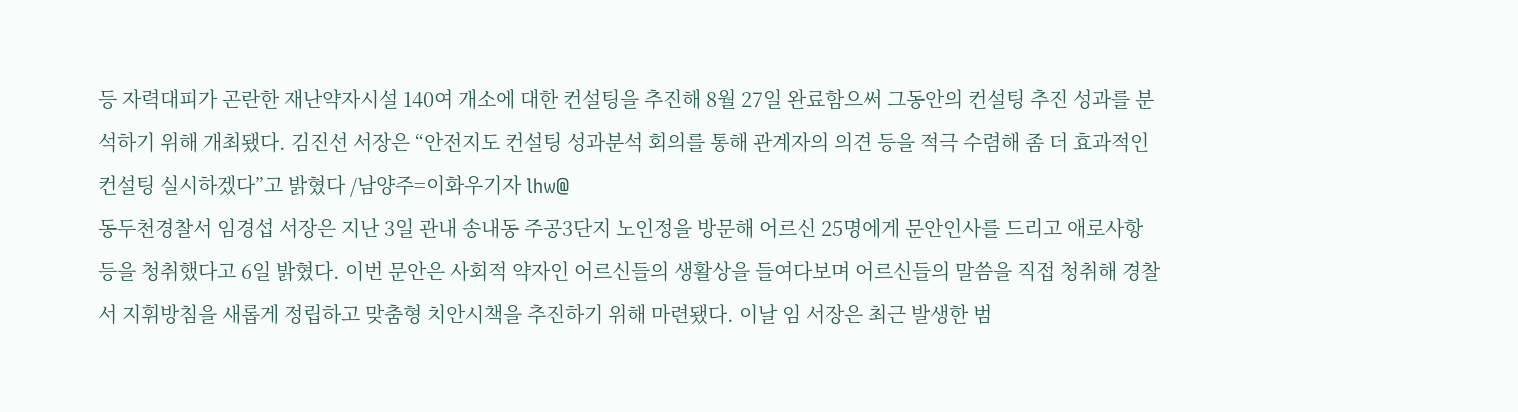등 자력대피가 곤란한 재난약자시설 140여 개소에 대한 컨설팅을 추진해 8월 27일 완료함으써 그동안의 컨설팅 추진 성과를 분석하기 위해 개최됐다. 김진선 서장은 “안전지도 컨설팅 성과분석 회의를 통해 관계자의 의견 등을 적극 수렴해 좀 더 효과적인 컨설팅 실시하겠다”고 밝혔다 /남양주=이화우기자 lhw@
동두천경찰서 임경섭 서장은 지난 3일 관내 송내동 주공3단지 노인정을 방문해 어르신 25명에게 문안인사를 드리고 애로사항 등을 청취했다고 6일 밝혔다. 이번 문안은 사회적 약자인 어르신들의 생활상을 들여다보며 어르신들의 말씀을 직접 청취해 경찰서 지휘방침을 새롭게 정립하고 맞춤형 치안시책을 추진하기 위해 마련됐다. 이날 임 서장은 최근 발생한 범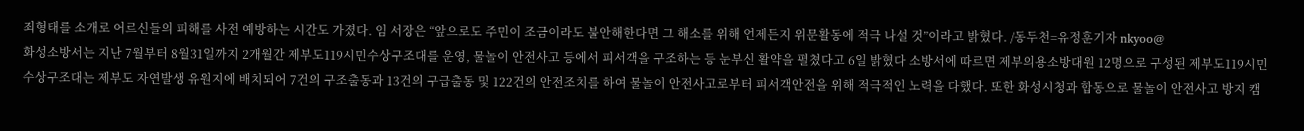죄형태를 소개로 어르신들의 피해를 사전 예방하는 시간도 가졌다. 임 서장은 “앞으로도 주민이 조금이라도 불안해한다면 그 해소를 위해 언제든지 위문활동에 적극 나설 것”이라고 밝혔다. /동두천=유정훈기자 nkyoo@
화성소방서는 지난 7월부터 8월31일까지 2개월간 제부도119시민수상구조대를 운영, 물놀이 안전사고 등에서 피서객을 구조하는 등 눈부신 활약을 펼쳤다고 6일 밝혔다 소방서에 따르면 제부의용소방대원 12명으로 구성된 제부도119시민수상구조대는 제부도 자연발생 유원지에 배치되어 7건의 구조출동과 13건의 구급출동 및 122건의 안전조치를 하여 물놀이 안전사고로부터 피서객안전을 위해 적극적인 노력을 다했다. 또한 화성시청과 합동으로 물놀이 안전사고 방지 캠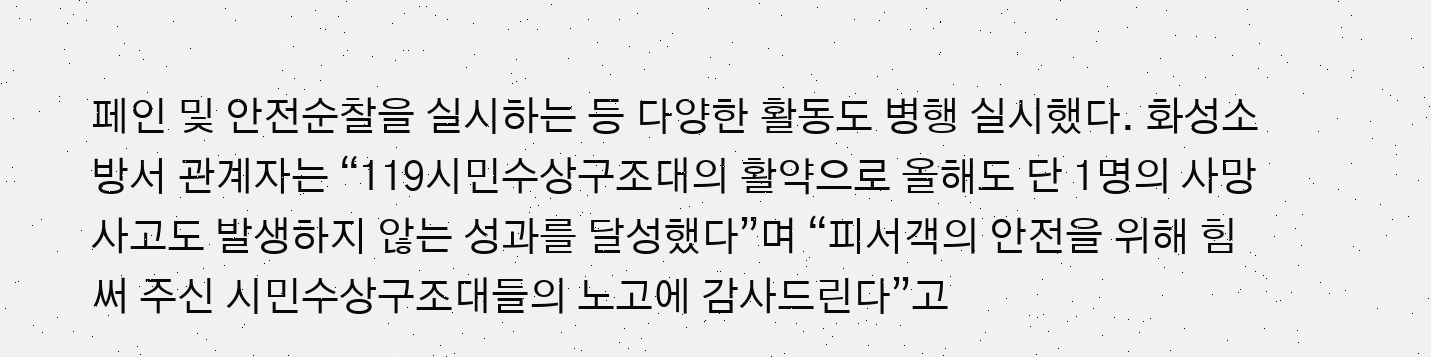페인 및 안전순찰을 실시하는 등 다양한 활동도 병행 실시했다. 화성소방서 관계자는 “119시민수상구조대의 활약으로 올해도 단 1명의 사망사고도 발생하지 않는 성과를 달성했다”며 “피서객의 안전을 위해 힘써 주신 시민수상구조대들의 노고에 감사드린다”고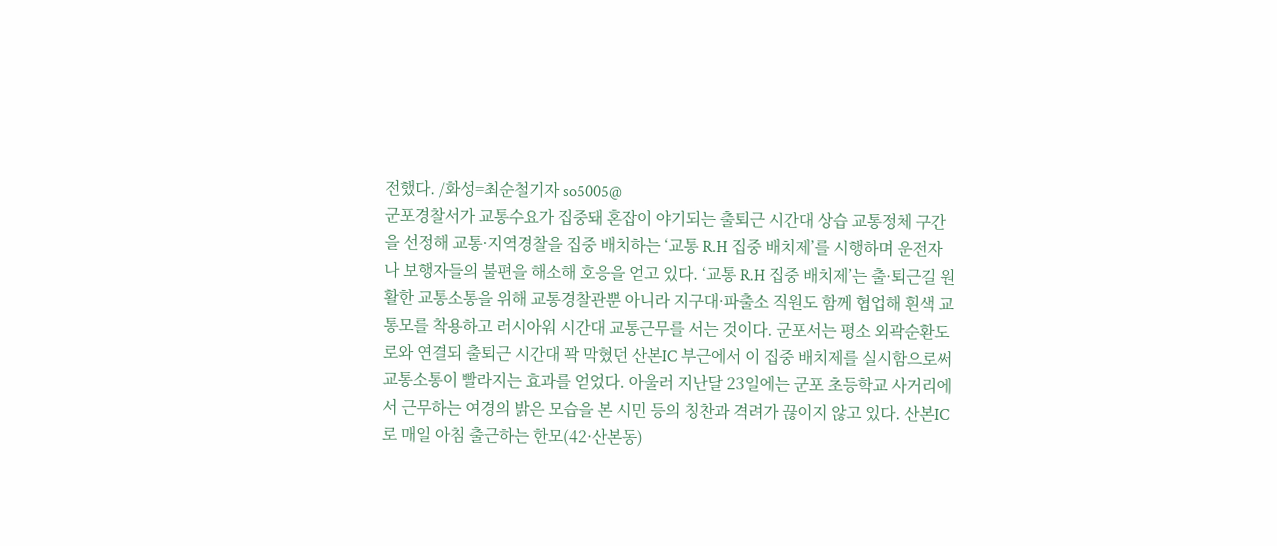전했다. /화성=최순철기자 so5005@
군포경찰서가 교통수요가 집중돼 혼잡이 야기되는 출퇴근 시간대 상습 교통정체 구간을 선정해 교통·지역경찰을 집중 배치하는 ‘교통 R.H 집중 배치제’를 시행하며 운전자나 보행자들의 불편을 해소해 호응을 얻고 있다. ‘교통 R.H 집중 배치제’는 출·퇴근길 원활한 교통소통을 위해 교통경찰관뿐 아니라 지구대·파출소 직원도 함께 협업해 흰색 교통모를 착용하고 러시아워 시간대 교통근무를 서는 것이다. 군포서는 평소 외곽순환도로와 연결되 출퇴근 시간대 꽉 막혔던 산본IC 부근에서 이 집중 배치제를 실시함으로써 교통소통이 빨라지는 효과를 얻었다. 아울러 지난달 23일에는 군포 초등학교 사거리에서 근무하는 여경의 밝은 모습을 본 시민 등의 칭찬과 격려가 끊이지 않고 있다. 산본IC로 매일 아침 출근하는 한모(42·산본동)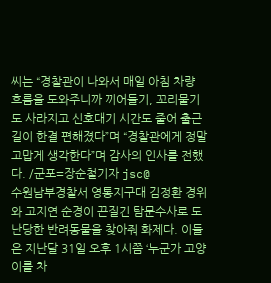씨는 “경찰관이 나와서 매일 아침 차량 흐름을 도와주니까 끼어들기, 꼬리물기도 사라지고 신호대기 시간도 줄어 출근길이 한결 편해졌다”며 “경찰관에게 정말 고맙게 생각한다”며 감사의 인사를 전했다. /군포=장순철기자 jsc@
수원남부경찰서 영통지구대 김정환 경위와 고지연 순경이 끈질긴 탐문수사로 도난당한 반려동물을 찾아줘 화제다. 이들은 지난달 31일 오후 1시쯤 ‘누군가 고양이를 차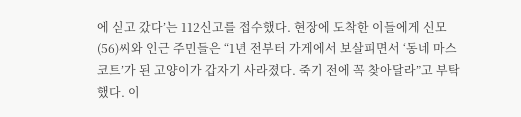에 싣고 갔다’는 112신고를 접수했다. 현장에 도착한 이들에게 신모(56)씨와 인근 주민들은 “1년 전부터 가게에서 보살피면서 ‘동네 마스코트’가 된 고양이가 갑자기 사라졌다. 죽기 전에 꼭 찾아달라”고 부탁했다. 이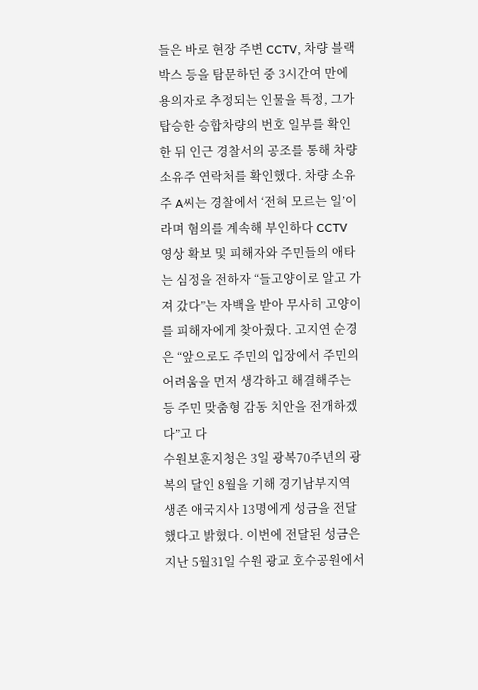들은 바로 현장 주변 CCTV, 차량 블랙박스 등을 탐문하던 중 3시간여 만에 용의자로 추정되는 인물을 특정, 그가 탑승한 승합차량의 번호 일부를 확인한 뒤 인근 경찰서의 공조를 통해 차량 소유주 연락처를 확인했다. 차량 소유주 A씨는 경찰에서 ‘전혀 모르는 일’이라며 혐의를 계속해 부인하다 CCTV 영상 확보 및 피해자와 주민들의 애타는 심정을 전하자 “들고양이로 알고 가져 갔다”는 자백을 받아 무사히 고양이를 피해자에게 찾아줬다. 고지연 순경은 “앞으로도 주민의 입장에서 주민의 어려움을 먼저 생각하고 해결해주는 등 주민 맞춤형 감동 치안을 전개하겠다”고 다
수원보훈지청은 3일 광복70주년의 광복의 달인 8월을 기해 경기남부지역 생존 애국지사 13명에게 성금을 전달했다고 밝혔다. 이번에 전달된 성금은 지난 5월31일 수원 광교 호수공원에서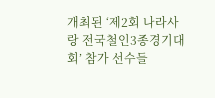개최된 ‘제2회 나라사랑 전국철인3종경기대회’ 참가 선수들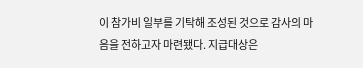이 참가비 일부를 기탁해 조성된 것으로 감사의 마음을 전하고자 마련됐다. 지급대상은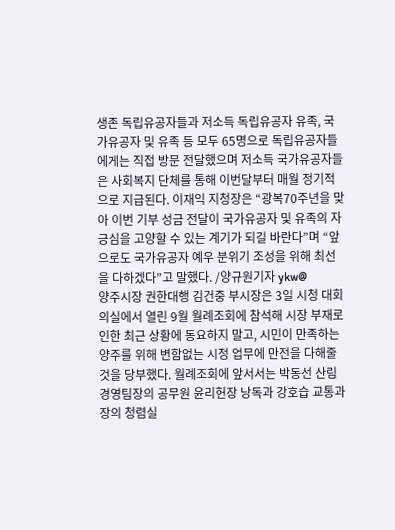생존 독립유공자들과 저소득 독립유공자 유족, 국가유공자 및 유족 등 모두 65명으로 독립유공자들에게는 직접 방문 전달했으며 저소득 국가유공자들은 사회복지 단체를 통해 이번달부터 매월 정기적으로 지급된다. 이재익 지청장은 “광복70주년을 맞아 이번 기부 성금 전달이 국가유공자 및 유족의 자긍심을 고양할 수 있는 계기가 되길 바란다”며 “앞으로도 국가유공자 예우 분위기 조성을 위해 최선을 다하겠다”고 말했다. /양규원기자 ykw@
양주시장 권한대행 김건중 부시장은 3일 시청 대회의실에서 열린 9월 월례조회에 참석해 시장 부재로 인한 최근 상황에 동요하지 말고, 시민이 만족하는 양주를 위해 변함없는 시정 업무에 만전을 다해줄 것을 당부했다. 월례조회에 앞서서는 박동선 산림경영팀장의 공무원 윤리헌장 낭독과 강호습 교통과장의 청렴실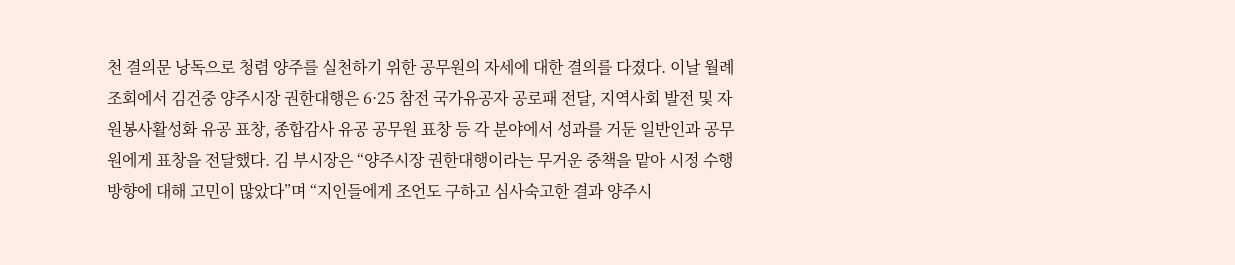천 결의문 낭독으로 청렴 양주를 실천하기 위한 공무원의 자세에 대한 결의를 다졌다. 이날 월례조회에서 김건중 양주시장 권한대행은 6·25 참전 국가유공자 공로패 전달, 지역사회 발전 및 자원봉사활성화 유공 표창, 종합감사 유공 공무원 표창 등 각 분야에서 성과를 거둔 일반인과 공무원에게 표창을 전달했다. 김 부시장은 “양주시장 권한대행이라는 무거운 중책을 맡아 시정 수행 방향에 대해 고민이 많았다”며 “지인들에게 조언도 구하고 심사숙고한 결과 양주시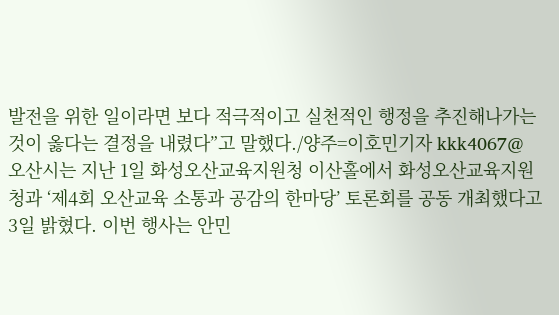발전을 위한 일이라면 보다 적극적이고 실천적인 행정을 추진해나가는 것이 옳다는 결정을 내렸다”고 말했다./양주=이호민기자 kkk4067@
오산시는 지난 1일 화성오산교육지원청 이산홀에서 화성오산교육지원청과 ‘제4회 오산교육 소통과 공감의 한마당’ 토론회를 공동 개최했다고 3일 밝혔다. 이번 행사는 안민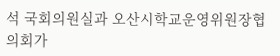석 국회의원실과 오산시학교운영위원장협의회가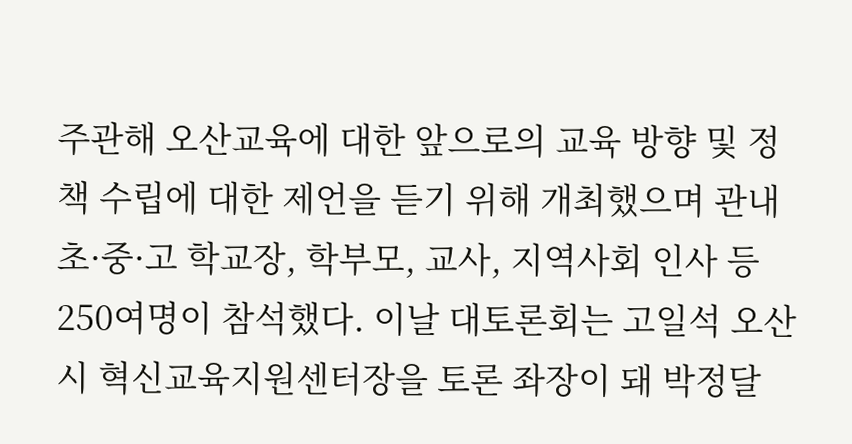주관해 오산교육에 대한 앞으로의 교육 방향 및 정책 수립에 대한 제언을 듣기 위해 개최했으며 관내 초·중·고 학교장, 학부모, 교사, 지역사회 인사 등 250여명이 참석했다. 이날 대토론회는 고일석 오산시 혁신교육지원센터장을 토론 좌장이 돼 박정달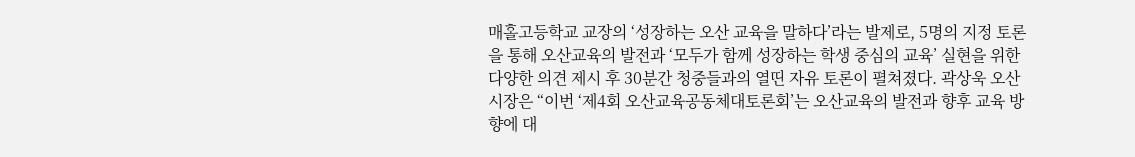매홀고등학교 교장의 ‘성장하는 오산 교육을 말하다’라는 발제로, 5명의 지정 토론을 통해 오산교육의 발전과 ‘모두가 함께 성장하는 학생 중심의 교육’ 실현을 위한 다양한 의견 제시 후 30분간 청중들과의 열띤 자유 토론이 펼쳐졌다. 곽상욱 오산시장은 “이번 ‘제4회 오산교육공동체대토론회’는 오산교육의 발전과 향후 교육 방향에 대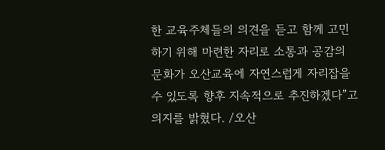한 교육주체들의 의견을 듣고 함께 고민하기 위해 마련한 자리로 소통과 공감의 문화가 오산교육에 자연스럽게 자리잡을 수 있도록 향후 지속적으로 추진하겠다”고 의지를 밝혔다. /오산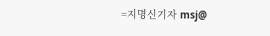=지명신기자 msj@